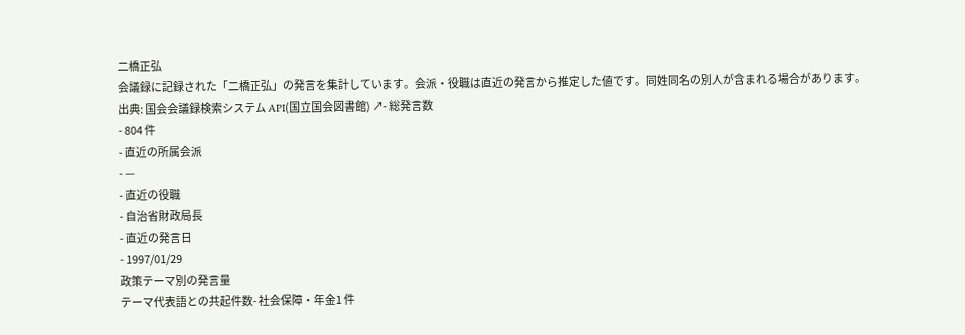二橋正弘
会議録に記録された「二橋正弘」の発言を集計しています。会派・役職は直近の発言から推定した値です。同姓同名の別人が含まれる場合があります。
出典: 国会会議録検索システム API(国立国会図書館) ↗- 総発言数
- 804 件
- 直近の所属会派
- —
- 直近の役職
- 自治省財政局長
- 直近の発言日
- 1997/01/29
政策テーマ別の発言量
テーマ代表語との共起件数- 社会保障・年金1 件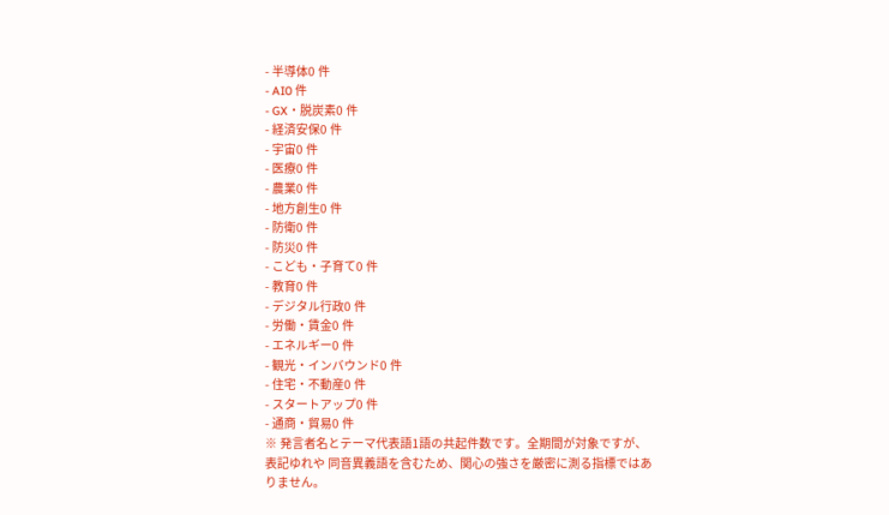- 半導体0 件
- AI0 件
- GX・脱炭素0 件
- 経済安保0 件
- 宇宙0 件
- 医療0 件
- 農業0 件
- 地方創生0 件
- 防衛0 件
- 防災0 件
- こども・子育て0 件
- 教育0 件
- デジタル行政0 件
- 労働・賃金0 件
- エネルギー0 件
- 観光・インバウンド0 件
- 住宅・不動産0 件
- スタートアップ0 件
- 通商・貿易0 件
※ 発言者名とテーマ代表語1語の共起件数です。全期間が対象ですが、表記ゆれや 同音異義語を含むため、関心の強さを厳密に測る指標ではありません。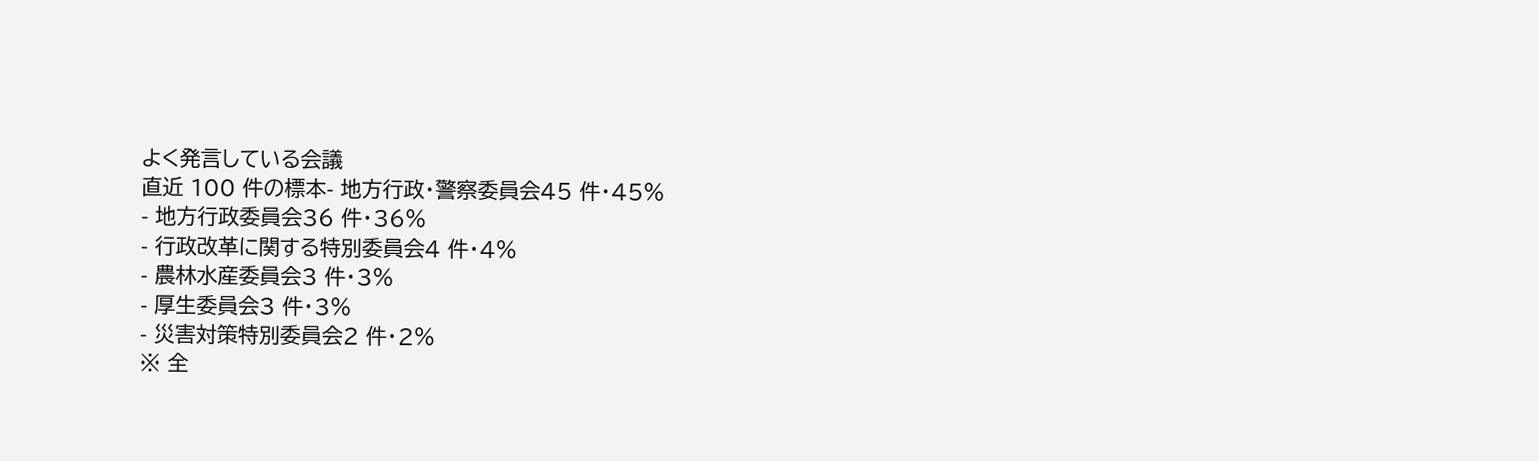よく発言している会議
直近 100 件の標本- 地方行政・警察委員会45 件・45%
- 地方行政委員会36 件・36%
- 行政改革に関する特別委員会4 件・4%
- 農林水産委員会3 件・3%
- 厚生委員会3 件・3%
- 災害対策特別委員会2 件・2%
※ 全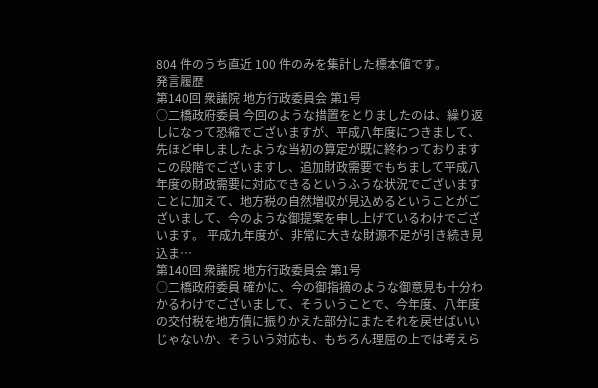804 件のうち直近 100 件のみを集計した標本値です。
発言履歴
第140回 衆議院 地方行政委員会 第1号
○二橋政府委員 今回のような措置をとりましたのは、繰り返しになって恐縮でございますが、平成八年度につきまして、先ほど申しましたような当初の算定が既に終わっておりますこの段階でございますし、追加財政需要でもちまして平成八年度の財政需要に対応できるというふうな状況でございますことに加えて、地方税の自然増収が見込めるということがございまして、今のような御提案を申し上げているわけでございます。 平成九年度が、非常に大きな財源不足が引き続き見込ま…
第140回 衆議院 地方行政委員会 第1号
○二橋政府委員 確かに、今の御指摘のような御意見も十分わかるわけでございまして、そういうことで、今年度、八年度の交付税を地方債に振りかえた部分にまたそれを戻せばいいじゃないか、そういう対応も、もちろん理屈の上では考えら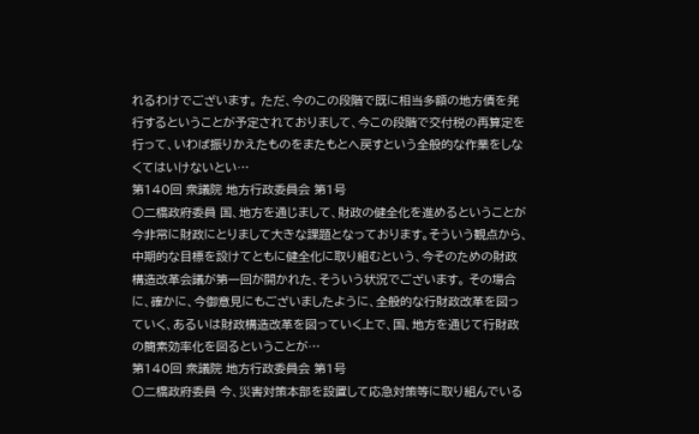れるわけでございます。 ただ、今のこの段階で既に相当多額の地方債を発行するということが予定されておりまして、今この段階で交付税の再算定を行って、いわば振りかえたものをまたもとへ戻すという全般的な作業をしなくてはいけないとい…
第140回 衆議院 地方行政委員会 第1号
○二橋政府委員 国、地方を通じまして、財政の健全化を進めるということが今非常に財政にとりまして大きな課題となっております。そういう観点から、中期的な目標を設けてともに健全化に取り組むという、今そのための財政構造改革会議が第一回が開かれた、そういう状況でございます。 その場合に、確かに、今御意見にもございましたように、全般的な行財政改革を図っていく、あるいは財政構造改革を図っていく上で、国、地方を通じて行財政の簡素効率化を図るということが…
第140回 衆議院 地方行政委員会 第1号
○二橋政府委員 今、災害対策本部を設置して応急対策等に取り組んでいる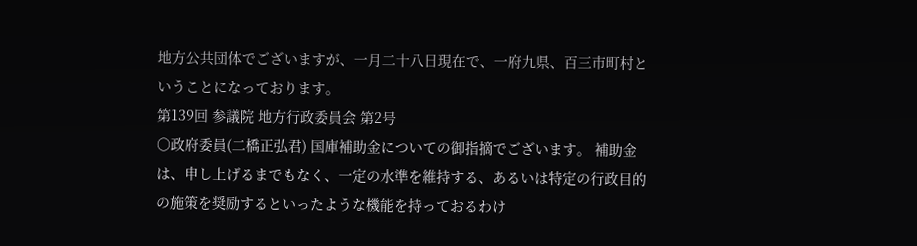地方公共団体でございますが、一月二十八日現在で、一府九県、百三市町村ということになっております。
第139回 参議院 地方行政委員会 第2号
○政府委員(二橋正弘君) 国庫補助金についての御指摘でございます。 補助金は、申し上げるまでもなく、一定の水準を維持する、あるいは特定の行政目的の施策を奨励するといったような機能を持っておるわけ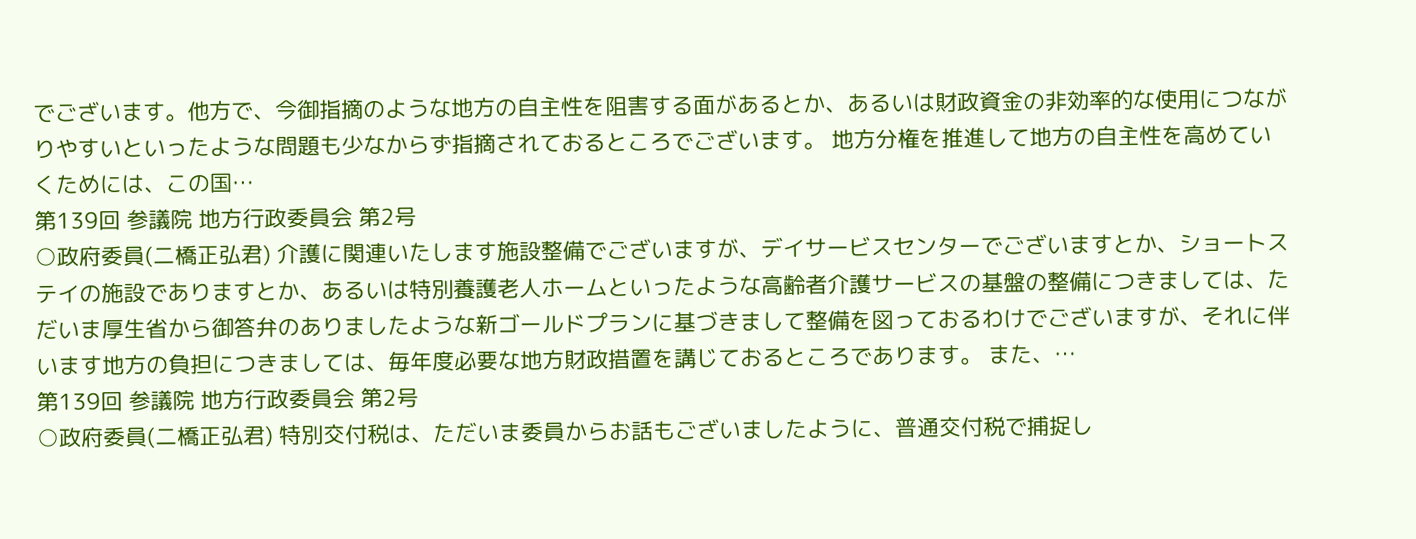でございます。他方で、今御指摘のような地方の自主性を阻害する面があるとか、あるいは財政資金の非効率的な使用につながりやすいといったような問題も少なからず指摘されておるところでございます。 地方分権を推進して地方の自主性を高めていくためには、この国…
第139回 参議院 地方行政委員会 第2号
○政府委員(二橋正弘君) 介護に関連いたします施設整備でございますが、デイサービスセンターでございますとか、ショートステイの施設でありますとか、あるいは特別養護老人ホームといったような高齢者介護サービスの基盤の整備につきましては、ただいま厚生省から御答弁のありましたような新ゴールドプランに基づきまして整備を図っておるわけでございますが、それに伴います地方の負担につきましては、毎年度必要な地方財政措置を講じておるところであります。 また、…
第139回 参議院 地方行政委員会 第2号
○政府委員(二橋正弘君) 特別交付税は、ただいま委員からお話もございましたように、普通交付税で捕捉し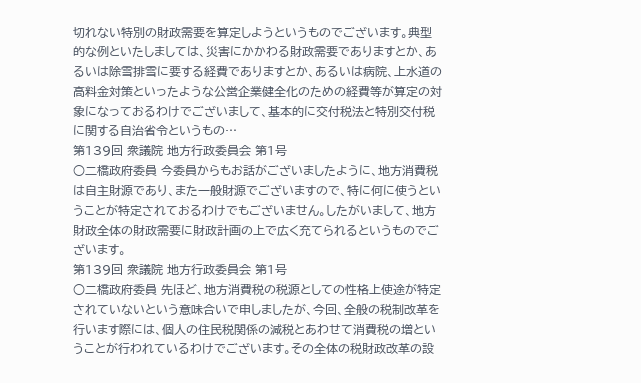切れない特別の財政需要を算定しようというものでございます。典型的な例といたしましては、災害にかかわる財政需要でありますとか、あるいは除雪排雪に要する経費でありますとか、あるいは病院、上水道の高料金対策といったような公営企業健全化のための経費等が算定の対象になっておるわけでございまして、基本的に交付税法と特別交付税に関する自治省令というもの…
第139回 衆議院 地方行政委員会 第1号
○二橋政府委員 今委員からもお話がございましたように、地方消費税は自主財源であり、また一般財源でございますので、特に何に使うということが特定されておるわけでもございません。したがいまして、地方財政全体の財政需要に財政計画の上で広く充てられるというものでございます。
第139回 衆議院 地方行政委員会 第1号
○二橋政府委員 先ほど、地方消費税の税源としての性格上使途が特定されていないという意味合いで申しましたが、今回、全般の税制改革を行います際には、個人の住民税関係の減税とあわせて消費税の増ということが行われているわけでございます。その全体の税財政改革の設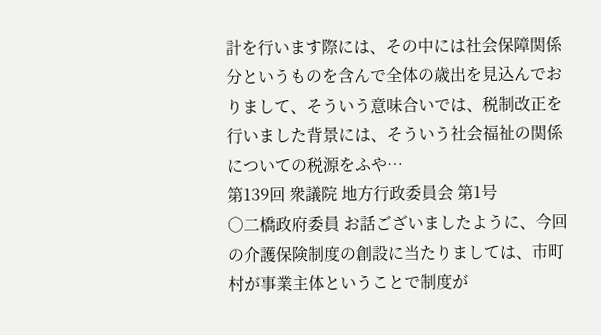計を行います際には、その中には社会保障関係分というものを含んで全体の歳出を見込んでおりまして、そういう意味合いでは、税制改正を行いました背景には、そういう社会福祉の関係についての税源をふや…
第139回 衆議院 地方行政委員会 第1号
○二橋政府委員 お話ございましたように、今回の介護保険制度の創設に当たりましては、市町村が事業主体ということで制度が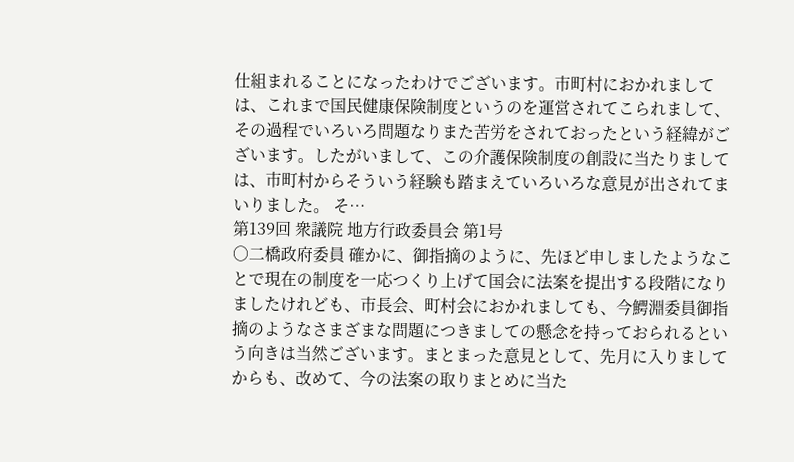仕組まれることになったわけでございます。市町村におかれましては、これまで国民健康保険制度というのを運営されてこられまして、その過程でいろいろ問題なりまた苦労をされておったという経緯がございます。したがいまして、この介護保険制度の創設に当たりましては、市町村からそういう経験も踏まえていろいろな意見が出されてまいりました。 そ…
第139回 衆議院 地方行政委員会 第1号
○二橋政府委員 確かに、御指摘のように、先ほど申しましたようなことで現在の制度を一応つくり上げて国会に法案を提出する段階になりましたけれども、市長会、町村会におかれましても、今鰐淵委員御指摘のようなさまざまな問題につきましての懸念を持っておられるという向きは当然ございます。まとまった意見として、先月に入りましてからも、改めて、今の法案の取りまとめに当た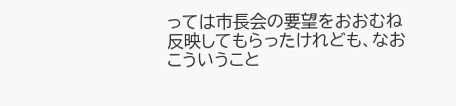っては市長会の要望をおおむね反映してもらったけれども、なおこういうこと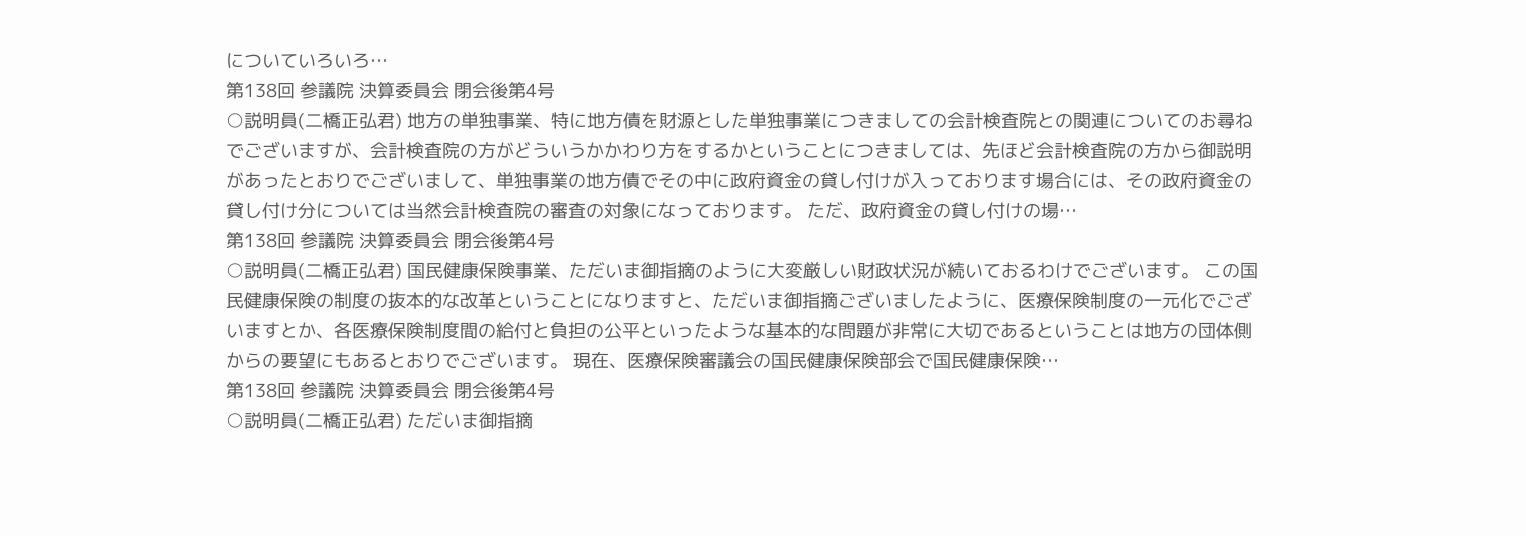についていろいろ…
第138回 参議院 決算委員会 閉会後第4号
○説明員(二橋正弘君) 地方の単独事業、特に地方債を財源とした単独事業につきましての会計検査院との関連についてのお尋ねでございますが、会計検査院の方がどういうかかわり方をするかということにつきましては、先ほど会計検査院の方から御説明があったとおりでございまして、単独事業の地方債でその中に政府資金の貸し付けが入っております場合には、その政府資金の貸し付け分については当然会計検査院の審査の対象になっております。 ただ、政府資金の貸し付けの場…
第138回 参議院 決算委員会 閉会後第4号
○説明員(二橋正弘君) 国民健康保険事業、ただいま御指摘のように大変厳しい財政状況が続いておるわけでございます。 この国民健康保険の制度の抜本的な改革ということになりますと、ただいま御指摘ございましたように、医療保険制度の一元化でございますとか、各医療保険制度間の給付と負担の公平といったような基本的な問題が非常に大切であるということは地方の団体側からの要望にもあるとおりでございます。 現在、医療保険審議会の国民健康保険部会で国民健康保険…
第138回 参議院 決算委員会 閉会後第4号
○説明員(二橋正弘君) ただいま御指摘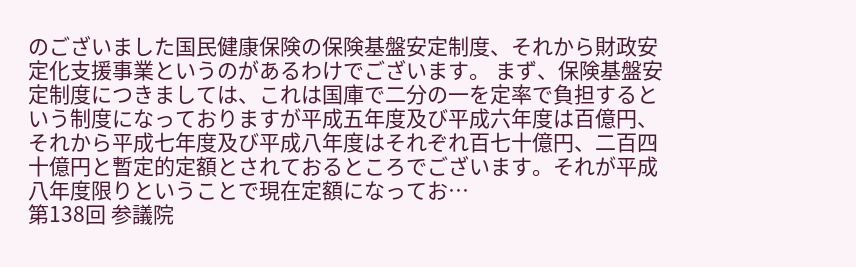のございました国民健康保険の保険基盤安定制度、それから財政安定化支援事業というのがあるわけでございます。 まず、保険基盤安定制度につきましては、これは国庫で二分の一を定率で負担するという制度になっておりますが平成五年度及び平成六年度は百億円、それから平成七年度及び平成八年度はそれぞれ百七十億円、二百四十億円と暫定的定額とされておるところでございます。それが平成八年度限りということで現在定額になってお…
第138回 参議院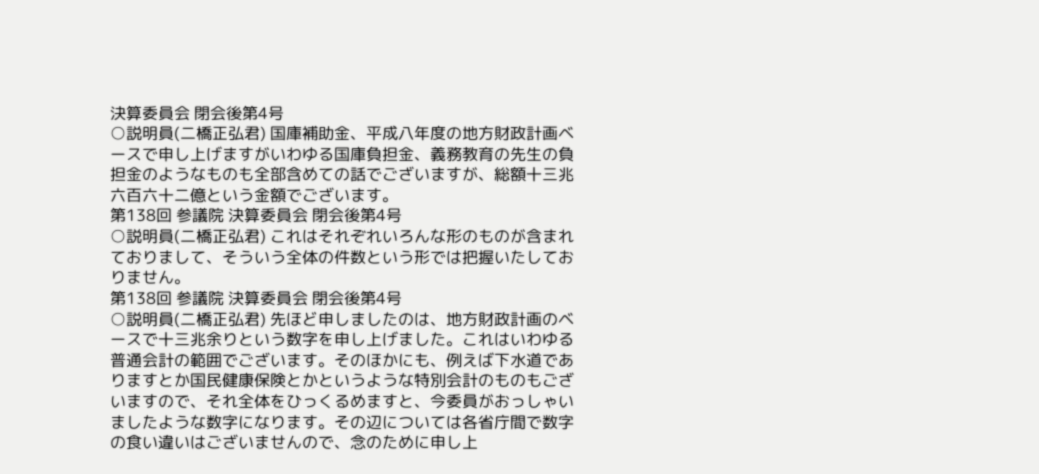決算委員会 閉会後第4号
○説明員(二橋正弘君) 国庫補助金、平成八年度の地方財政計画ベースで申し上げますがいわゆる国庫負担金、義務教育の先生の負担金のようなものも全部含めての話でございますが、総額十三兆六百六十二億という金額でございます。
第138回 参議院 決算委員会 閉会後第4号
○説明員(二橋正弘君) これはそれぞれいろんな形のものが含まれておりまして、そういう全体の件数という形では把握いたしておりません。
第138回 参議院 決算委員会 閉会後第4号
○説明員(二橋正弘君) 先ほど申しましたのは、地方財政計画のベースで十三兆余りという数字を申し上げました。これはいわゆる普通会計の範囲でございます。そのほかにも、例えば下水道でありますとか国民健康保険とかというような特別会計のものもございますので、それ全体をひっくるめますと、今委員がおっしゃいましたような数字になります。その辺については各省庁間で数字の食い違いはございませんので、念のために申し上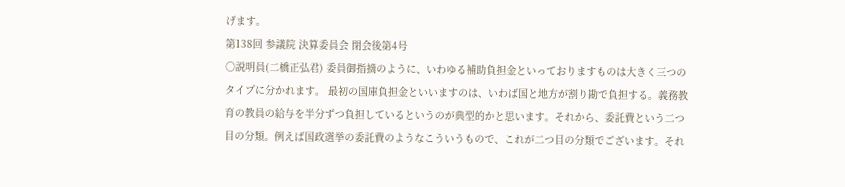げます。
第138回 参議院 決算委員会 閉会後第4号
○説明員(二橋正弘君) 委員御指摘のように、いわゆる補助負担金といっておりますものは大きく三つのタイプに分かれます。 最初の国庫負担金といいますのは、いわば国と地方が割り勘で負担する。義務教育の教員の給与を半分ずつ負担しているというのが典型的かと思います。それから、委託費という二つ目の分類。例えば国政選挙の委託費のようなこういうもので、これが二つ目の分類でございます。それ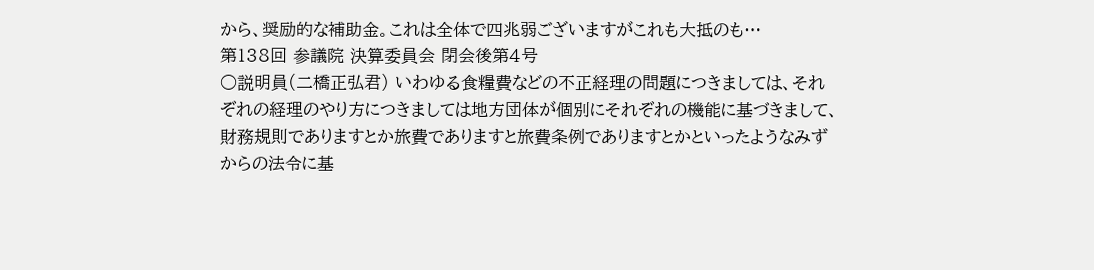から、奨励的な補助金。これは全体で四兆弱ございますがこれも大抵のも…
第138回 参議院 決算委員会 閉会後第4号
○説明員(二橋正弘君) いわゆる食糧費などの不正経理の問題につきましては、それぞれの経理のやり方につきましては地方団体が個別にそれぞれの機能に基づきまして、財務規則でありますとか旅費でありますと旅費条例でありますとかといったようなみずからの法令に基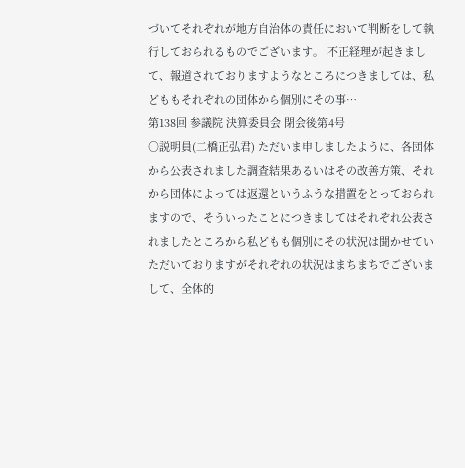づいてそれぞれが地方自治体の責任において判断をして執行しておられるものでございます。 不正経理が起きまして、報道されておりますようなところにつきましては、私どももそれぞれの団体から個別にその事…
第138回 参議院 決算委員会 閉会後第4号
○説明員(二橋正弘君) ただいま申しましたように、各団体から公表されました調査結果あるいはその改善方策、それから団体によっては返還というふうな措置をとっておられますので、そういったことにつきましてはそれぞれ公表されましたところから私どもも個別にその状況は聞かせていただいておりますがそれぞれの状況はまちまちでございまして、全体的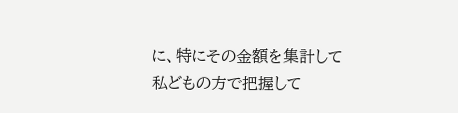に、特にその金額を集計して私どもの方で把握して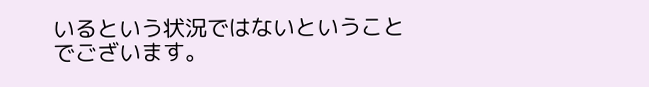いるという状況ではないということでございます。